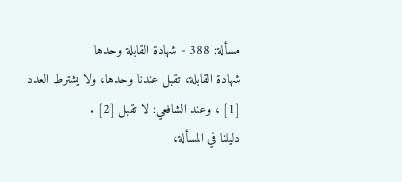مسألة: 388 - شهادة القابلة وحدها
شهادة القابلة، تقبل عندنا وحدها، ولا يشترط العدد [1] ، وعند الشافعي: لا تقبل [2] .
دليلنا في المسألة،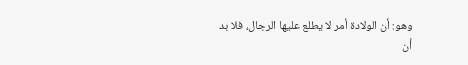وهو: أن الولادة أمر لا يطلع عليها الرجال، فلا بد أن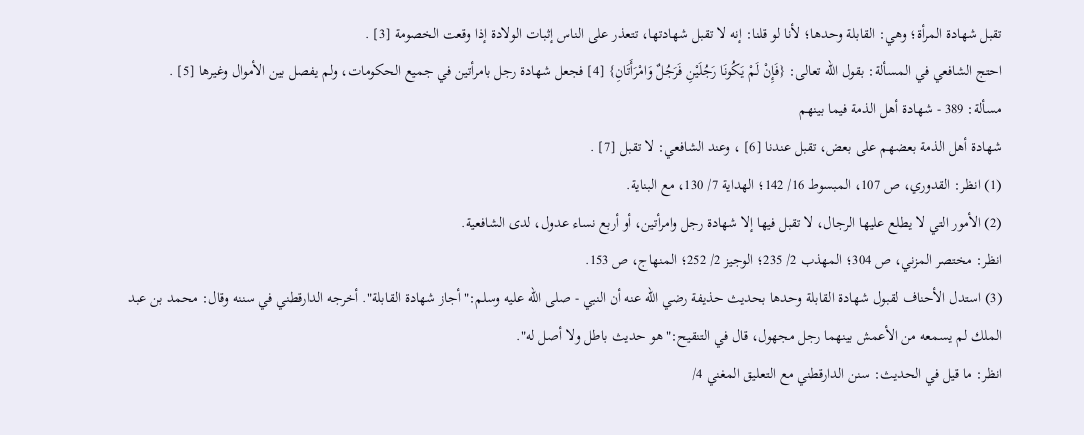تقبل شهادة المرأة؛ وهي: القابلة وحدها؛ لأنا لو قلنا: إنه لا تقبل شهادتها، تتعذر على الناس إثبات الولادة إذا وقعت الخصومة [3] .
احتج الشافعي في المسألة: بقول الله تعالى: {فَإِنْ لَمْ يَكُونَا رَجُلَيْنِ فَرَجُلٌ وَامْرَأَتَانِ} [4] فجعل شهادة رجل بامرأتين في جميع الحكومات، ولم يفصل بين الأموال وغيرها [5] .
مسألة: 389 - شهادة أهل الذمة فيما بينهم
شهادة أهل الذمة بعضهم على بعض، تقبل عندنا [6] ، وعند الشافعي: لا تقبل [7] .
(1) انظر: القدوري، ص 107، المبسوط 16/ 142؛ الهداية 7/ 130، مع البناية.
(2) الأمور التي لا يطلع عليها الرجال، لا تقبل فيها إلا شهادة رجل وامرأتين، أو أربع نساء عدول، لدى الشافعية.
انظر: مختصر المزني، ص 304؛ المهذب 2/ 235؛ الوجيز 2/ 252؛ المنهاج، ص 153.
(3) استدل الأحناف لقبول شهادة القابلة وحدها بحديث حذيفة رضي الله عنه أن النبي - صلى الله عليه وسلم:"أجاز شهادة القابلة". أخرجه الدارقطني في سننه وقال: محمد بن عبد الملك لم يسمعه من الأعمش بينهما رجل مجهول، قال في التنقيح:"هو حديث باطل ولا أصل له".
انظر: ما قيل في الحديث: سنن الدارقطني مع التعليق المغني 4/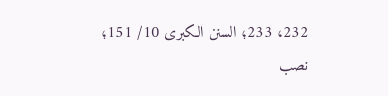232، 233؛ السنن الكبرى 10/ 151؛ نصب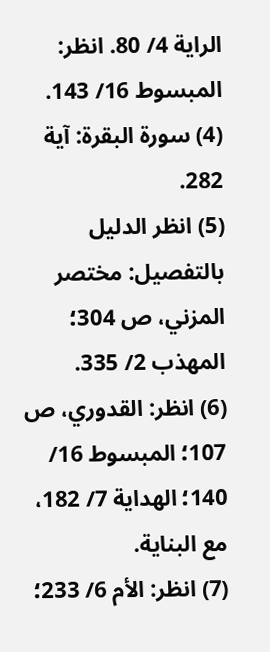الراية 4/ 80. انظر: المبسوط 16/ 143.
(4) سورة البقرة: آية 282.
(5) انظر الدليل بالتفصيل: مختصر المزني، ص 304؛ المهذب 2/ 335.
(6) انظر: القدوري، ص 107؛ المبسوط 16/ 140؛ الهداية 7/ 182، مع البناية.
(7) انظر: الأم 6/ 233؛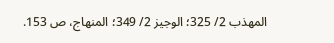المهذب 2/ 325؛ الوجيز 2/ 349؛ المنهاج، ص 153.